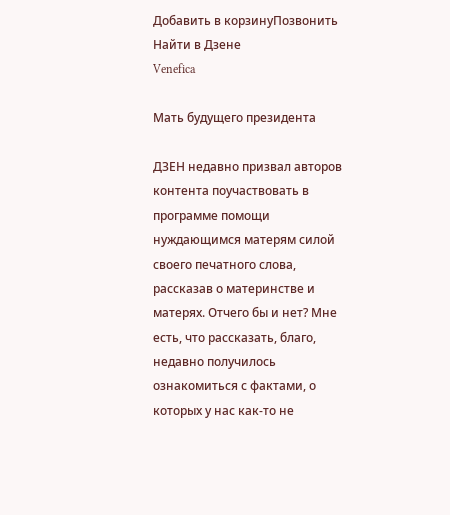Добавить в корзинуПозвонить
Найти в Дзене
Venefica

Мать будущего президента

ДЗЕН недавно призвал авторов контента поучаствовать в программе помощи нуждающимся матерям силой своего печатного слова, рассказав о материнстве и матерях. Отчего бы и нет? Мне есть, что рассказать, благо, недавно получилось ознакомиться с фактами, о которых у нас как-то не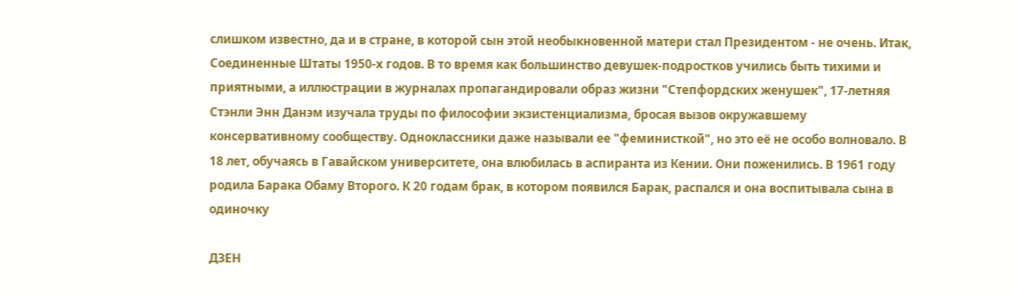слишком известно, да и в стране, в которой сын этой необыкновенной матери стал Президентом - не очень. Итак, Соединенные Штаты 1950-х годов. В то время как большинство девушек-подростков учились быть тихими и приятными, а иллюстрации в журналах пропагандировали образ жизни "Степфордских женушек", 17-летняя Стэнли Энн Данэм изучала труды по философии экзистенциализма, бросая вызов окружавшему консервативному сообществу. Одноклассники даже называли ее "феминисткой", но это её не особо волновало. В 18 лет, обучаясь в Гавайском университете, она влюбилась в аспиранта из Кении. Они поженились. В 1961 году родила Барака Обаму Второго. К 20 годам брак, в котором появился Барак, распался и она воспитывала сына в одиночку

ДЗЕН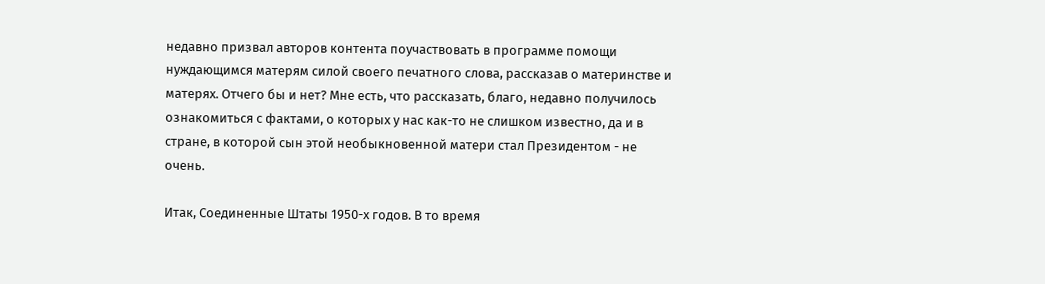недавно призвал авторов контента поучаствовать в программе помощи нуждающимся матерям силой своего печатного слова, рассказав о материнстве и матерях. Отчего бы и нет? Мне есть, что рассказать, благо, недавно получилось ознакомиться с фактами, о которых у нас как-то не слишком известно, да и в стране, в которой сын этой необыкновенной матери стал Президентом - не очень.

Итак, Соединенные Штаты 1950-х годов. В то время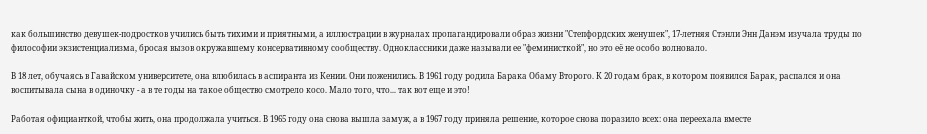как большинство девушек-подростков учились быть тихими и приятными, а иллюстрации в журналах пропагандировали образ жизни "Степфордских женушек", 17-летняя Стэнли Энн Данэм изучала труды по философии экзистенциализма, бросая вызов окружавшему консервативному сообществу. Одноклассники даже называли ее "феминисткой", но это её не особо волновало.

В 18 лет, обучаясь в Гавайском университете, она влюбилась в аспиранта из Кении. Они поженились. В 1961 году родила Барака Обаму Второго. К 20 годам брак, в котором появился Барак, распался и она воспитывала сына в одиночку - а в те годы на такое общество смотрело косо. Мало того, что... так вот еще и это!

Работая официанткой, чтобы жить, она продолжала учиться. В 1965 году она снова вышла замуж, а в 1967 году приняла решение, которое снова поразило всех: она переехала вместе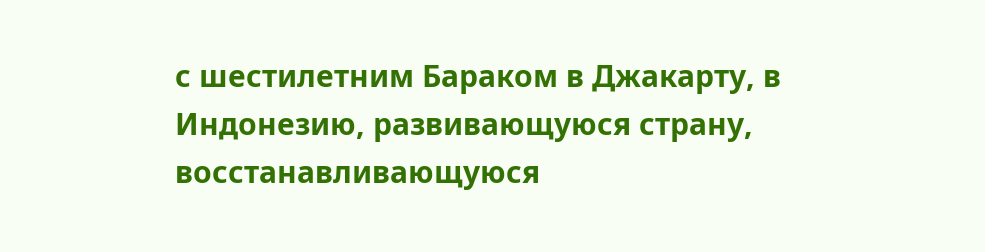с шестилетним Бараком в Джакарту, в Индонезию, развивающуюся страну, восстанавливающуюся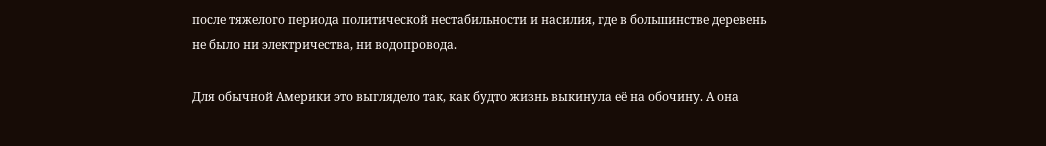после тяжелого периода политической нестабильности и насилия, где в большинстве деревень не было ни электричества, ни водопровода.

Для обычной Америки это выглядело так, как будто жизнь выкинула её на обочину. А она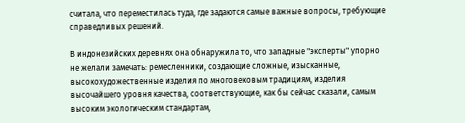считала, что переместилась туда, где задаются самые важные вопросы, требующие справедливых решений.

В индонезийских деревнях она обнаружила то, что западные "эксперты" упорно не желали замечать: ремесленники, создающие сложные, изысканные, высокохудожественные изделия по многовековым традициям, изделия высочайшего уровня качества, соответствующие, как бы сейчас сказали, самым высоким экологическим стандартам,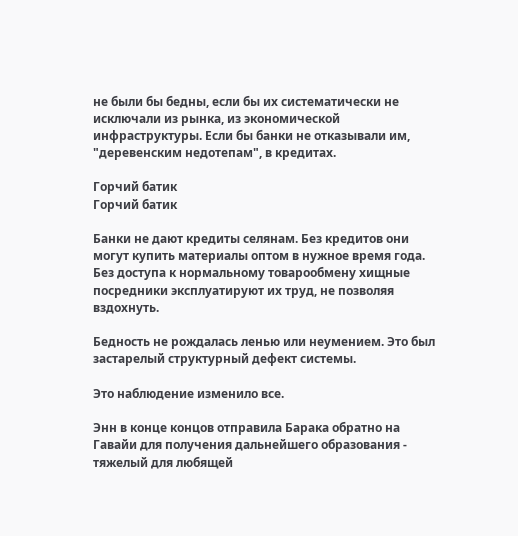не были бы бедны, если бы их систематически не исключали из рынка, из экономической инфраструктуры. Если бы банки не отказывали им, "деревенским недотепам", в кредитах.

Горчий батик
Горчий батик

Банки не дают кредиты селянам. Без кредитов они могут купить материалы оптом в нужное время года. Без доступа к нормальному товарообмену хищные посредники эксплуатируют их труд, не позволяя вздохнуть.

Бедность не рождалась ленью или неумением. Это был застарелый структурный дефект системы.

Это наблюдение изменило все.

Энн в конце концов отправила Барака обратно на Гавайи для получения дальнейшего образования - тяжелый для любящей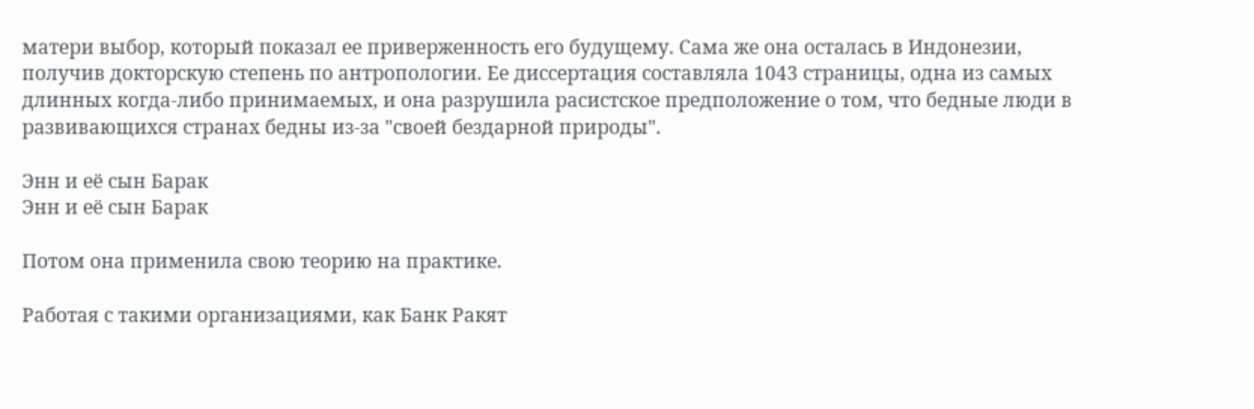матери выбор, который показал ее приверженность его будущему. Сама же она осталась в Индонезии, получив докторскую степень по антропологии. Ее диссертация составляла 1043 страницы, одна из самых длинных когда-либо принимаемых, и она разрушила расистское предположение о том, что бедные люди в развивающихся странах бедны из-за "своей бездарной природы".

Энн и её сын Барак
Энн и её сын Барак

Потом она применила свою теорию на практике.

Работая с такими организациями, как Банк Ракят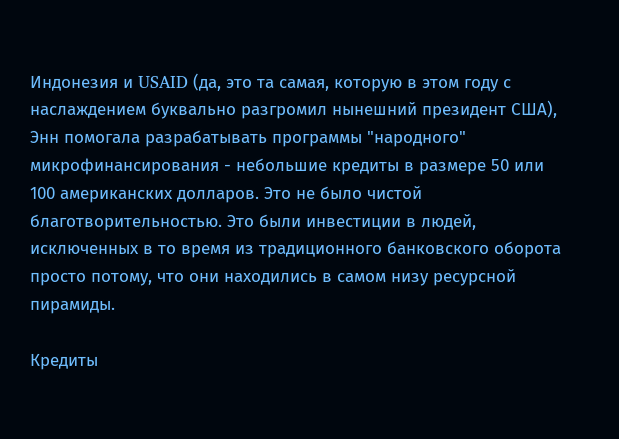Индонезия и USAID (да, это та самая, которую в этом году с наслаждением буквально разгромил нынешний президент США), Энн помогала разрабатывать программы "народного" микрофинансирования - небольшие кредиты в размере 50 или 100 американских долларов. Это не было чистой благотворительностью. Это были инвестиции в людей, исключенных в то время из традиционного банковского оборота просто потому, что они находились в самом низу ресурсной пирамиды.

Кредиты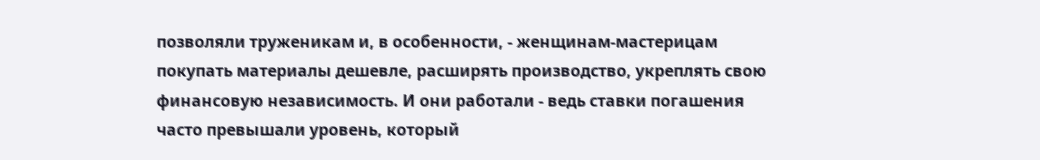позволяли труженикам и, в особенности, - женщинам-мастерицам покупать материалы дешевле, расширять производство, укреплять свою финансовую независимость. И они работали - ведь ставки погашения часто превышали уровень, который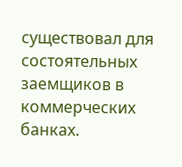существовал для состоятельных заемщиков в коммерческих банках.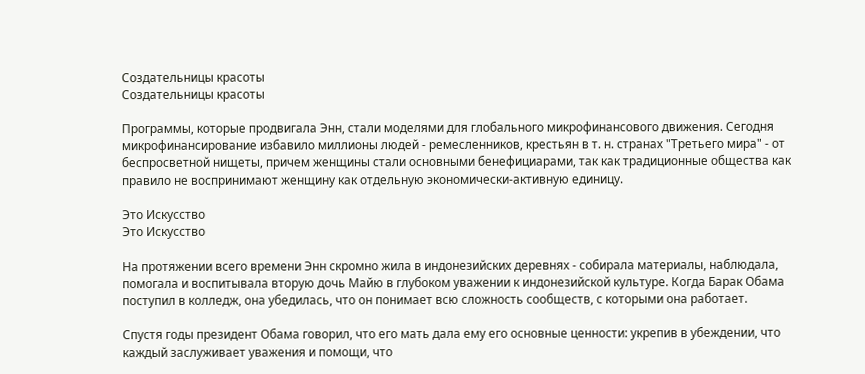Создательницы красоты
Создательницы красоты

Программы, которые продвигала Энн, стали моделями для глобального микрофинансового движения. Сегодня микрофинансирование избавило миллионы людей - ремесленников, крестьян в т. н. странах "Третьего мира" - от беспросветной нищеты, причем женщины стали основными бенефициарами, так как традиционные общества как правило не воспринимают женщину как отдельную экономически-активную единицу.

Это Искусство
Это Искусство

На протяжении всего времени Энн скромно жила в индонезийских деревнях - собирала материалы, наблюдала, помогала и воспитывала вторую дочь Майю в глубоком уважении к индонезийской культуре. Когда Барак Обама поступил в колледж, она убедилась, что он понимает всю сложность сообществ, с которыми она работает.

Спустя годы президент Обама говорил, что его мать дала ему его основные ценности: укрепив в убеждении, что каждый заслуживает уважения и помощи, что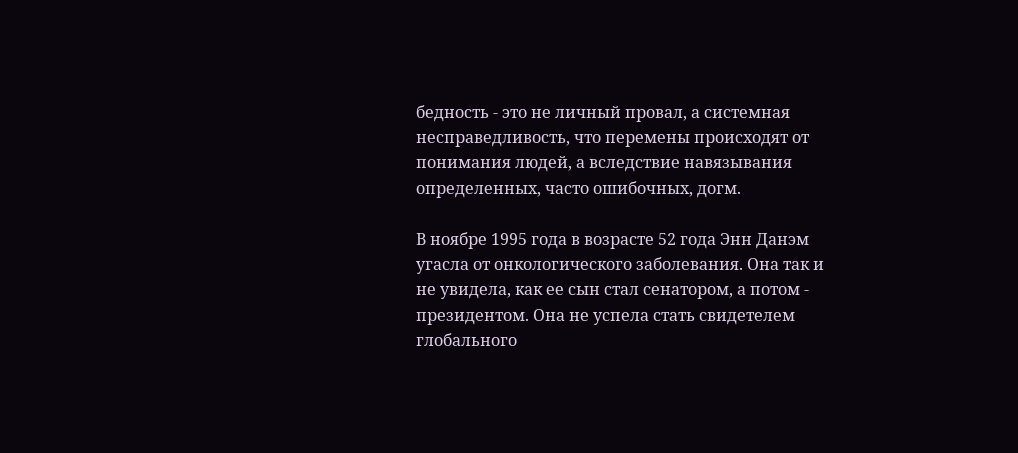бедность - это не личный провал, а системная несправедливость, что перемены происходят от понимания людей, а вследствие навязывания определенных, часто ошибочных, догм.

В ноябре 1995 года в возрасте 52 года Энн Данэм угасла от онкологического заболевания. Она так и не увидела, как ее сын стал сенатором, а потом - президентом. Она не успела стать свидетелем глобального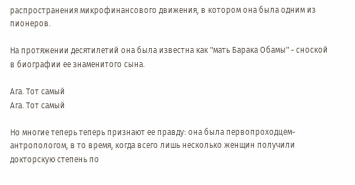распространения микрофинансового движения, в котором она была одним из пионеров.

На протяжении десятилетий она была известна как "мать Барака Обамы" - сноской в биографии ее знаменитого сына.

Ага. Тот самый
Ага. Тот самый

Но многие теперь теперь признают ее правду: она была первопроходцем-антропологом, в то время, когда всего лишь несколько женщин получили докторскую степень по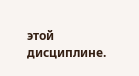этой дисциплине.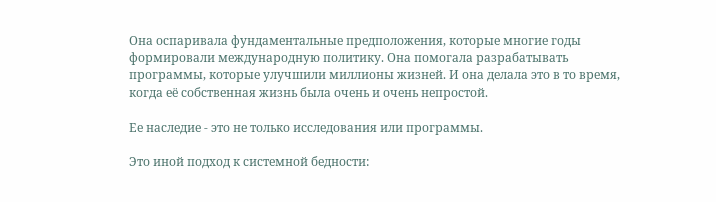Она оспаривала фундаментальные предположения, которые многие годы формировали международную политику. Она помогала разрабатывать программы, которые улучшили миллионы жизней. И она делала это в то время, когда её собственная жизнь была очень и очень непростой.

Ее наследие - это не только исследования или программы.

Это иной подход к системной бедности: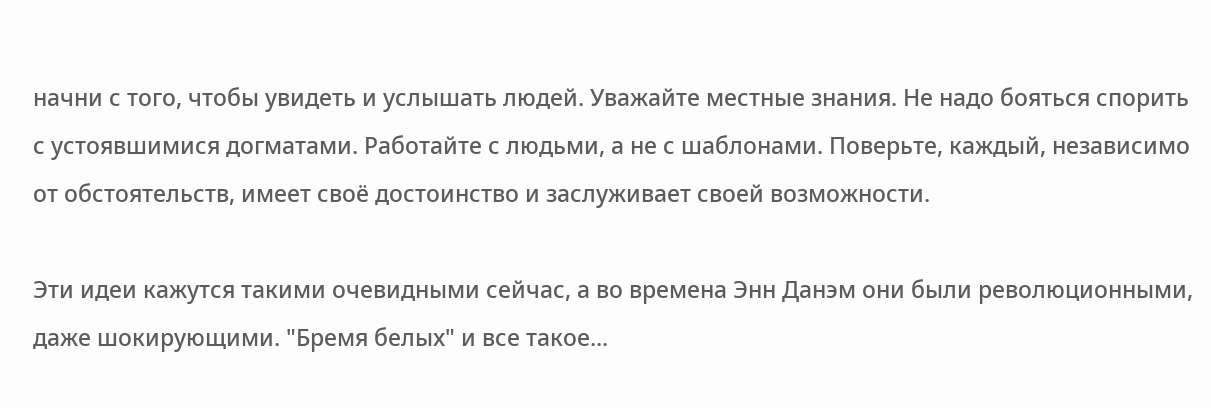начни с того, чтобы увидеть и услышать людей. Уважайте местные знания. Не надо бояться спорить с устоявшимися догматами. Работайте с людьми, а не с шаблонами. Поверьте, каждый, независимо от обстоятельств, имеет своё достоинство и заслуживает своей возможности.

Эти идеи кажутся такими очевидными сейчас, а во времена Энн Данэм они были революционными, даже шокирующими. "Бремя белых" и все такое...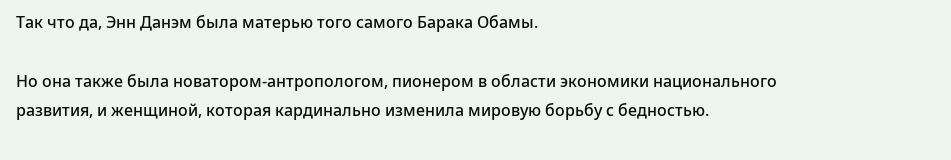Так что да, Энн Данэм была матерью того самого Барака Обамы.

Но она также была новатором-антропологом, пионером в области экономики национального развития, и женщиной, которая кардинально изменила мировую борьбу с бедностью.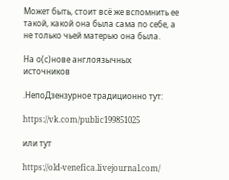Может быть, стоит всё же вспомнить ее такой, какой она была сама по себе, а не только чьей матерью она была.

На о(с)нове англоязычных источников

.НепоДзензурное традиционно тут:

https://vk.com/public199851025

или тут

https://old-venefica.livejournal.com/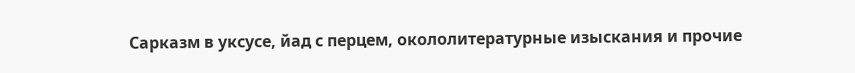Сарказм в уксусе, йад с перцем, окололитературные изыскания и прочие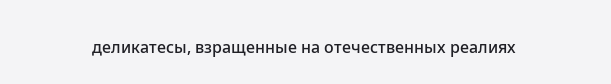деликатесы, взращенные на отечественных реалиях